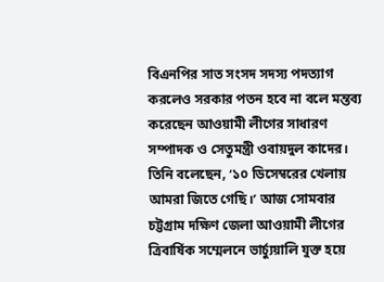বিএনপির সাত সংসদ সদস্য পদত্যাগ করলেও সরকার পতন হবে না বলে মন্তব্য করেছেন আওয়ামী লীগের সাধারণ সম্পাদক ও সেতুমন্ত্রী ওবায়দুল কাদের। তিনি বলেছেন, ‘১০ ডিসেম্বরের খেলায় আমরা জিতে গেছি।’ আজ সোমবার চট্টগ্রাম দক্ষিণ জেলা আওয়ামী লীগের ত্রিবার্ষিক সম্মেলনে ভার্চ্যুয়ালি যুক্ত হয়ে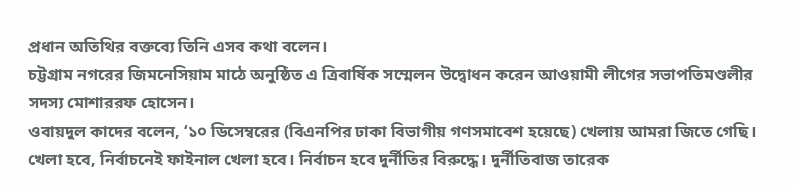প্রধান অতিথির বক্তব্যে তিনি এসব কথা বলেন।
চট্টগ্রাম নগরের জিমনেসিয়াম মাঠে অনুষ্ঠিত এ ত্রিবার্ষিক সম্মেলন উদ্বোধন করেন আওয়ামী লীগের সভাপতিমণ্ডলীর সদস্য মোশাররফ হোসেন।
ওবায়দুল কাদের বলেন, ‘১০ ডিসেম্বরের (বিএনপির ঢাকা বিভাগীয় গণসমাবেশ হয়েছে) খেলায় আমরা জিতে গেছি। খেলা হবে, নির্বাচনেই ফাইনাল খেলা হবে। নির্বাচন হবে দুর্নীতির বিরুদ্ধে। দুর্নীতিবাজ তারেক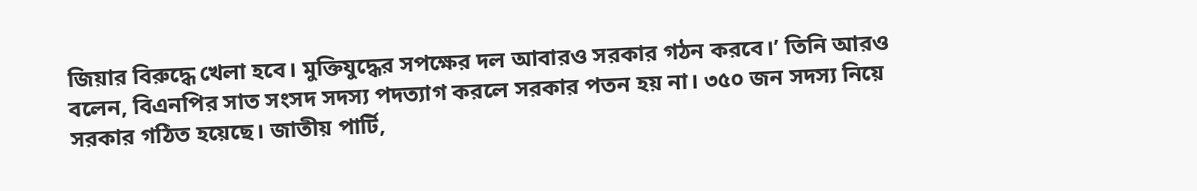জিয়ার বিরুদ্ধে খেলা হবে। মুক্তিযুদ্ধের সপক্ষের দল আবারও সরকার গঠন করবে।’ তিনি আরও বলেন, বিএনপির সাত সংসদ সদস্য পদত্যাগ করলে সরকার পতন হয় না। ৩৫০ জন সদস্য নিয়ে সরকার গঠিত হয়েছে। জাতীয় পার্টি,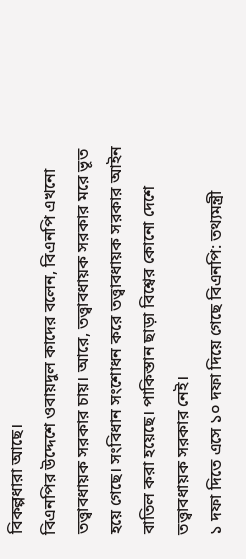বিকল্পধারা আছে।
বিএনপির উদ্দেশে ওবায়দুল কাদের বলেন, বিএনপি এখনো তত্ত্বাবধায়ক সরকার চায়। আরে, তত্ত্বাবধায়ক সরকার মরে ভূত হয়ে গেছে। সংবিধান সংশোধন করে তত্ত্বাবধায়ক সরকার আইন বাতিল করা হয়েছে। পাকিস্তান ছাড়া বিশ্বের কোনো দেশে তত্ত্বাবধায়ক সরকার নেই।
১ দফা দিতে এসে ১০ দফা দিয়ে গেছে বিএনপি: তথ্যমন্ত্রী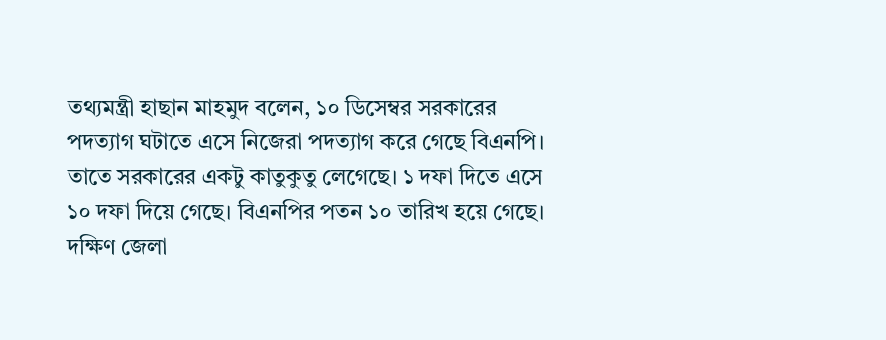তথ্যমন্ত্রী হাছান মাহমুদ বলেন, ১০ ডিসেম্বর সরকারের পদত্যাগ ঘটাতে এসে নিজেরা পদত্যাগ করে গেছে বিএনপি। তাতে সরকারের একটু কাতুকুতু লেগেছে। ১ দফা দিতে এসে ১০ দফা দিয়ে গেছে। বিএনপির পতন ১০ তারিখ হয়ে গেছে।
দক্ষিণ জেলা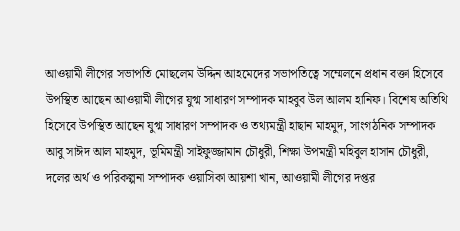আওয়ামী লীগের সভাপতি মোছলেম উদ্দিন আহমেদের সভাপতিত্বে সম্মেলনে প্রধান বক্তা হিসেবে উপস্থিত আছেন আওয়ামী লীগের যুগ্ম সাধারণ সম্পাদক মাহবুব উল আলম হানিফ। বিশেষ অতিথি হিসেবে উপস্থিত আছেন যুগ্ম সাধারণ সম্পাদক ও তথ্যমন্ত্রী হাছান মাহমুদ, সাংগঠনিক সম্পাদক আবু সাঈদ আল মাহমুদ, ভূমিমন্ত্রী সাইফুজ্জামান চৌধুরী, শিক্ষা উপমন্ত্রী মহিবুল হাসান চৌধুরী, দলের অর্থ ও পরিকল্পনা সম্পাদক ওয়াসিকা আয়শা খান, আওয়ামী লীগের দপ্তর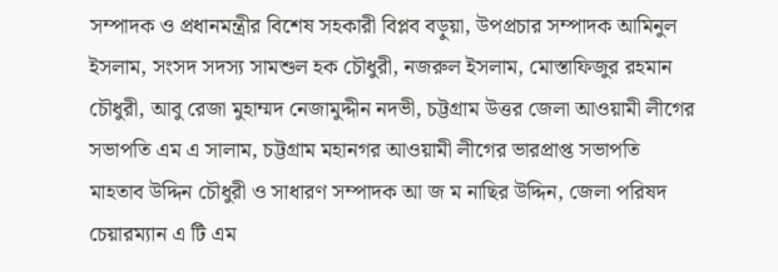সম্পাদক ও প্রধানমন্ত্রীর বিশেষ সহকারী বিপ্লব বড়ুয়া, উপপ্রচার সম্পাদক আমিনুল ইসলাম, সংসদ সদস্য সামশুল হক চৌধুরী, নজরুল ইসলাম, মোস্তাফিজুর রহমান চৌধুরী, আবু রেজা মুহাম্মদ নেজামুদ্দীন নদভী, চট্টগ্রাম উত্তর জেলা আওয়ামী লীগের সভাপতি এম এ সালাম, চট্টগ্রাম মহানগর আওয়ামী লীগের ভারপ্রাপ্ত সভাপতি মাহতাব উদ্দিন চৌধুরী ও সাধারণ সম্পাদক আ জ ম নাছির উদ্দিন, জেলা পরিষদ চেয়ারম্যান এ টি এম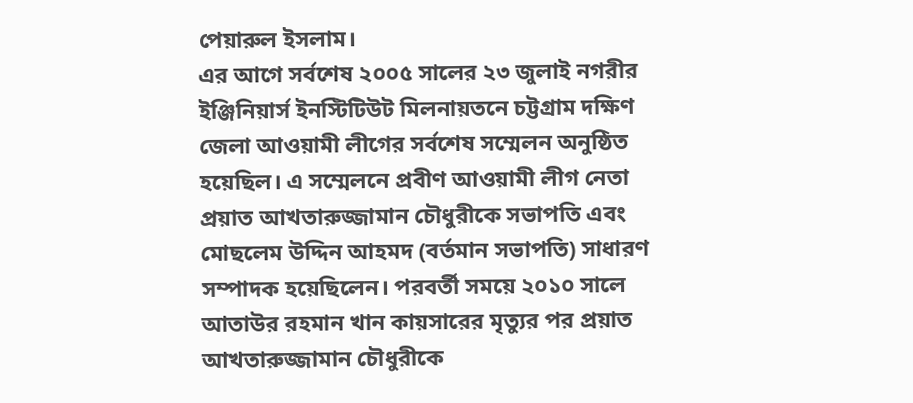পেয়ারুল ইসলাম।
এর আগে সর্বশেষ ২০০৫ সালের ২৩ জুলাই নগরীর ইঞ্জিনিয়ার্স ইনস্টিটিউট মিলনায়তনে চট্টগ্রাম দক্ষিণ জেলা আওয়ামী লীগের সর্বশেষ সম্মেলন অনুষ্ঠিত হয়েছিল। এ সম্মেলনে প্রবীণ আওয়ামী লীগ নেতা প্রয়াত আখতারুজ্জামান চৌধুরীকে সভাপতি এবং মোছলেম উদ্দিন আহমদ (বর্তমান সভাপতি) সাধারণ সম্পাদক হয়েছিলেন। পরবর্তী সময়ে ২০১০ সালে আতাউর রহমান খান কায়সারের মৃত্যুর পর প্রয়াত আখতারুজ্জামান চৌধুরীকে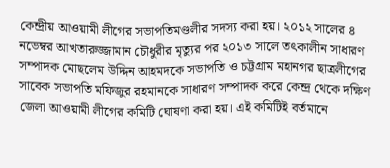কেন্দ্রীয় আওয়ামী লীগের সভাপতিমণ্ডলীর সদস্য করা হয়। ২০১২ সালের ৪ নভেম্বর আখতারুজ্জামান চৌধুরীর মৃত্যুর পর ২০১৩ সালে তৎকালীন সাধারণ সম্পাদক মোছলেম উদ্দিন আহমদকে সভাপতি ও চট্টগ্রাম মহানগর ছাত্রলীগের সাবেক সভাপতি মফিজুর রহমানকে সাধারণ সম্পাদক করে কেন্দ্র থেকে দক্ষিণ জেলা আওয়ামী লীগের কমিটি ঘোষণা করা হয়। এই কমিটিই বর্তমানে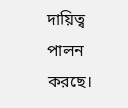দায়িত্ব পালন করছে।